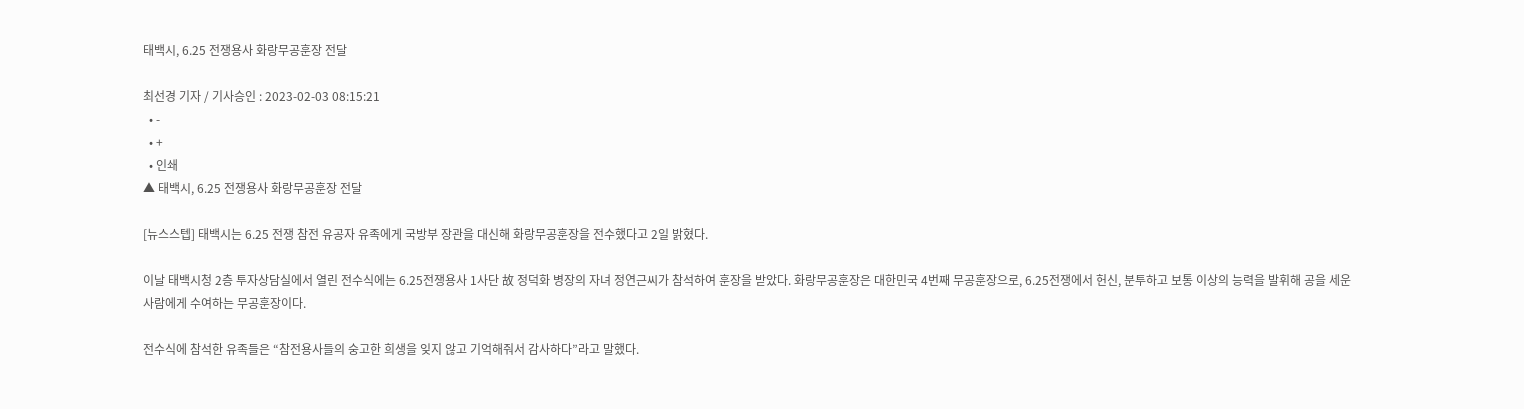태백시, 6.25 전쟁용사 화랑무공훈장 전달

최선경 기자 / 기사승인 : 2023-02-03 08:15:21
  • -
  • +
  • 인쇄
▲ 태백시, 6.25 전쟁용사 화랑무공훈장 전달

[뉴스스텝] 태백시는 6.25 전쟁 참전 유공자 유족에게 국방부 장관을 대신해 화랑무공훈장을 전수했다고 2일 밝혔다.

이날 태백시청 2층 투자상담실에서 열린 전수식에는 6.25전쟁용사 1사단 故 정덕화 병장의 자녀 정연근씨가 참석하여 훈장을 받았다. 화랑무공훈장은 대한민국 4번째 무공훈장으로, 6.25전쟁에서 헌신, 분투하고 보통 이상의 능력을 발휘해 공을 세운 사람에게 수여하는 무공훈장이다.

전수식에 참석한 유족들은 “참전용사들의 숭고한 희생을 잊지 않고 기억해줘서 감사하다”라고 말했다.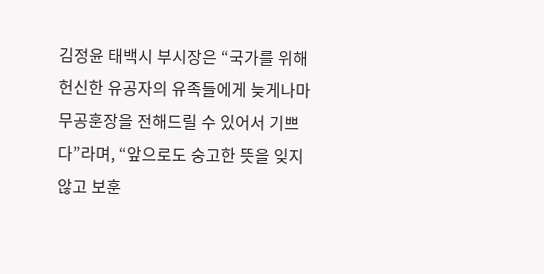김정윤 태백시 부시장은 “국가를 위해 헌신한 유공자의 유족들에게 늦게나마 무공훈장을 전해드릴 수 있어서 기쁘다”라며, “앞으로도 숭고한 뜻을 잊지 않고 보훈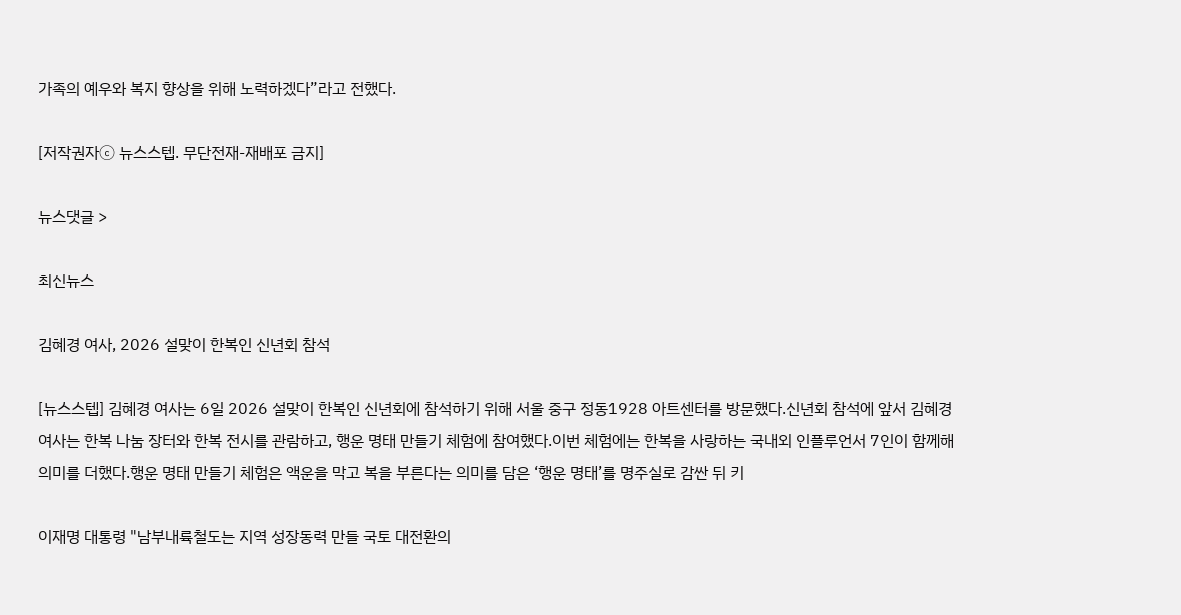가족의 예우와 복지 향상을 위해 노력하겠다”라고 전했다.

[저작권자ⓒ 뉴스스텝. 무단전재-재배포 금지]

뉴스댓글 >

최신뉴스

김혜경 여사, 2026 설맞이 한복인 신년회 참석

[뉴스스텝] 김혜경 여사는 6일 2026 설맞이 한복인 신년회에 참석하기 위해 서울 중구 정동1928 아트센터를 방문했다.신년회 참석에 앞서 김혜경 여사는 한복 나눔 장터와 한복 전시를 관람하고, 행운 명태 만들기 체험에 참여했다.이번 체험에는 한복을 사랑하는 국내외 인플루언서 7인이 함께해 의미를 더했다.행운 명태 만들기 체험은 액운을 막고 복을 부른다는 의미를 담은 ‘행운 명태’를 명주실로 감싼 뒤 키

이재명 대통령 "남부내륙철도는 지역 성장동력 만들 국토 대전환의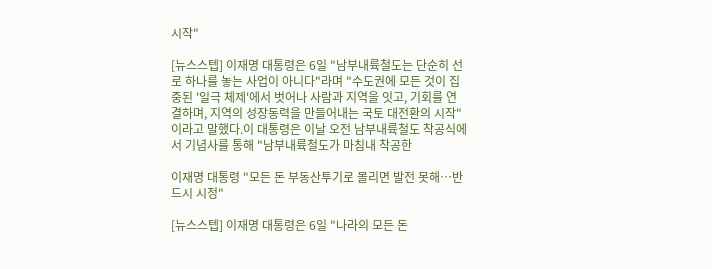시작"

[뉴스스텝] 이재명 대통령은 6일 "남부내륙철도는 단순히 선로 하나를 놓는 사업이 아니다"라며 "수도권에 모든 것이 집중된 '일극 체제'에서 벗어나 사람과 지역을 잇고, 기회를 연결하며, 지역의 성장동력을 만들어내는 국토 대전환의 시작"이라고 말했다.이 대통령은 이날 오전 남부내륙철도 착공식에서 기념사를 통해 "남부내륙철도가 마침내 착공한

이재명 대통령 "모든 돈 부동산투기로 몰리면 발전 못해…반드시 시정"

[뉴스스텝] 이재명 대통령은 6일 "나라의 모든 돈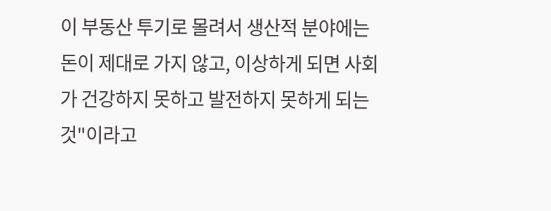이 부동산 투기로 몰려서 생산적 분야에는 돈이 제대로 가지 않고, 이상하게 되면 사회가 건강하지 못하고 발전하지 못하게 되는 것"이라고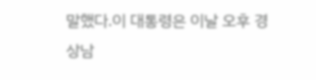말했다.이 대통령은 이날 오후 경상남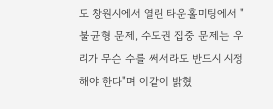도 창원시에서 열린 타운홀미팅에서 "불균형 문제, 수도권 집중 문제는 우리가 무슨 수를 써서라도 반드시 시정해야 한다"며 이같이 밝혔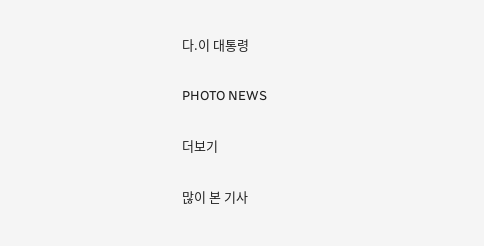다.이 대통령

PHOTO NEWS

더보기

많이 본 기사